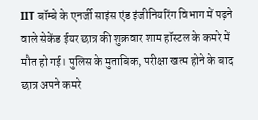IIT बॉम्बे के एनर्जी साइंस एंड इंजीनियरिंग विभाग में पढ़ने वाले सेकेंड ईयर छात्र की शुक्रवार शाम हॉस्टल के कमरे में मौत हो गई। पुलिस के मुताबिक, परीक्षा खत्म होने के बाद छात्र अपने कमरे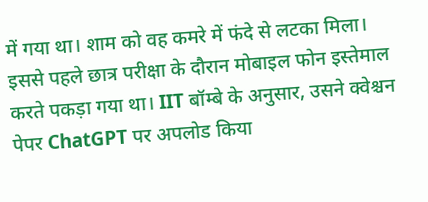में गया था। शाम को वह कमरे में फंदे से लटका मिला।
इससे पहले छात्र परीक्षा के दौरान मोबाइल फोन इस्तेमाल करते पकड़ा गया था। IIT बॉम्बे के अनुसार, उसने क्वेश्चन पेपर ChatGPT पर अपलोड किया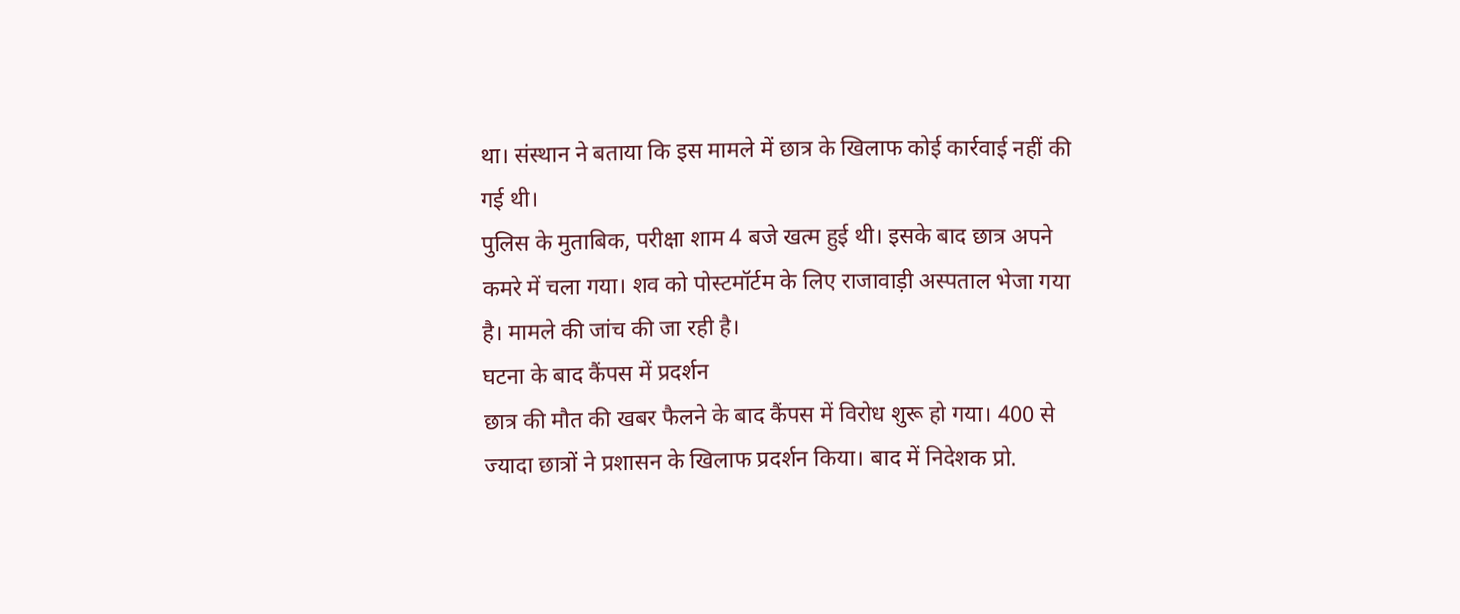था। संस्थान ने बताया कि इस मामले में छात्र के खिलाफ कोई कार्रवाई नहीं की गई थी।
पुलिस के मुताबिक, परीक्षा शाम 4 बजे खत्म हुई थी। इसके बाद छात्र अपने कमरे में चला गया। शव को पोस्टमॉर्टम के लिए राजावाड़ी अस्पताल भेजा गया है। मामले की जांच की जा रही है।
घटना के बाद कैंपस में प्रदर्शन
छात्र की मौत की खबर फैलने के बाद कैंपस में विरोध शुरू हो गया। 400 से ज्यादा छात्रों ने प्रशासन के खिलाफ प्रदर्शन किया। बाद में निदेशक प्रो.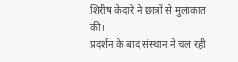शिरीष केदारे ने छात्रों से मुलाकात की।
प्रदर्शन के बाद संस्थान ने चल रही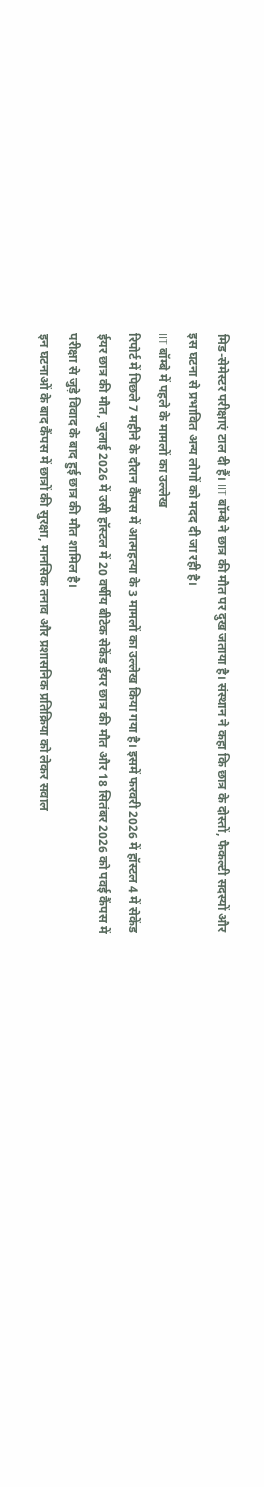मिड-सेमेस्टर परीक्षाएं टाल दी हैं। IIT बॉम्बे ने छात्र की मौत पर दुख जताया है। संस्थान ने कहा कि छात्र के दोस्तों, फैकल्टी सदस्यों और इस घटना से प्रभावित अन्य लोगों को मदद दी जा रही है।
IIT बॉम्बे में पहले के मामलों का उल्लेख
रिपोर्ट में पिछले 7 महीने के दौरान कैंपस में आत्महत्या के 3 मामलों का उल्लेख किया गया है। इसमें फरवरी 2026 में हॉस्टल 4 में सेकेंड ईयर छात्र की मौत, जुलाई 2026 में उसी हॉस्टल में 20 वर्षीय बीटेक सेकेंड ईयर छात्र की मौत और 18 सितंबर 2026 को पवई कैंपस में परीक्षा से जुड़े विवाद के बाद हुई छात्र की मौत शामिल है।
इन घटनाओं के बाद कैंपस में छात्रों की सुरक्षा, मानसिक तनाव और प्रशासनिक प्रतिक्रिया को लेकर सवाल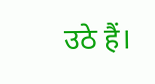उठे हैं।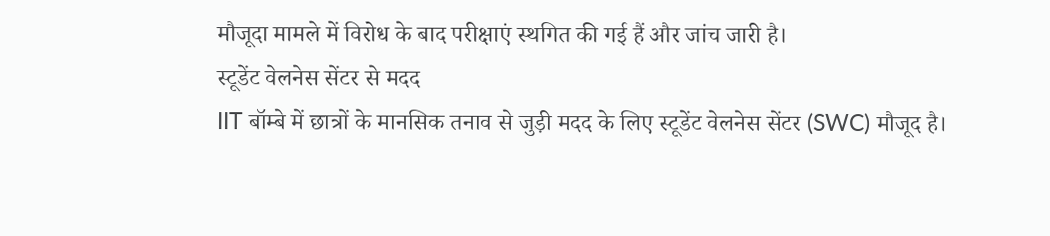मौजूदा मामले में विरोध के बाद परीक्षाएं स्थगित की गई हैं और जांच जारी है।
स्टूडेंट वेलनेस सेंटर से मदद
IIT बॉम्बे में छात्रों के मानसिक तनाव से जुड़ी मदद के लिए स्टूडेंट वेलनेस सेंटर (SWC) मौजूद है।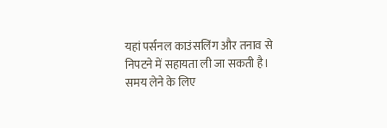यहां पर्सनल काउंसलिंग और तनाव से निपटने में सहायता ली जा सकती है।
समय लेने के लिए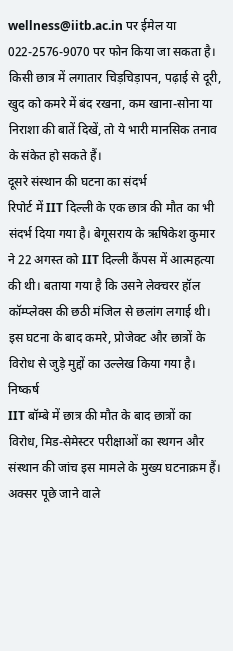wellness@iitb.ac.in पर ईमेल या 022-2576-9070 पर फोन किया जा सकता है।
किसी छात्र में लगातार चिड़चिड़ापन, पढ़ाई से दूरी, खुद को कमरे में बंद रखना, कम खाना-सोना या निराशा की बातें दिखें, तो ये भारी मानसिक तनाव के संकेत हो सकते हैं।
दूसरे संस्थान की घटना का संदर्भ
रिपोर्ट में IIT दिल्ली के एक छात्र की मौत का भी संदर्भ दिया गया है। बेगूसराय के ऋषिकेश कुमार ने 22 अगस्त को IIT दिल्ली कैंपस में आत्महत्या की थी। बताया गया है कि उसने लेक्चरर हॉल कॉम्प्लेक्स की छठी मंजिल से छलांग लगाई थी। इस घटना के बाद कमरे, प्रोजेक्ट और छात्रों के विरोध से जुड़े मुद्दों का उल्लेख किया गया है।
निष्कर्ष
IIT बॉम्बे में छात्र की मौत के बाद छात्रों का विरोध, मिड-सेमेस्टर परीक्षाओं का स्थगन और संस्थान की जांच इस मामले के मुख्य घटनाक्रम हैं।
अक्सर पूछे जाने वाले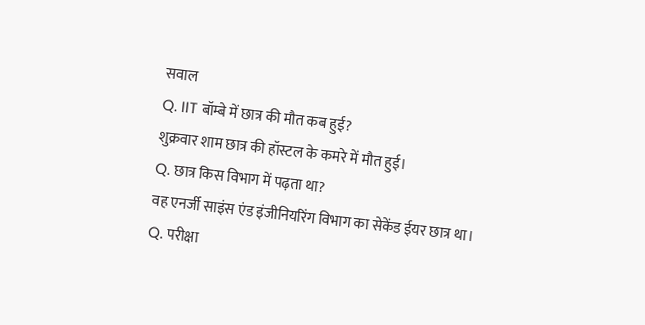सवाल
Q. IIT बॉम्बे में छात्र की मौत कब हुई?
शुक्रवार शाम छात्र की हॉस्टल के कमरे में मौत हुई।
Q. छात्र किस विभाग में पढ़ता था?
वह एनर्जी साइंस एंड इंजीनियरिंग विभाग का सेकेंड ईयर छात्र था।
Q. परीक्षा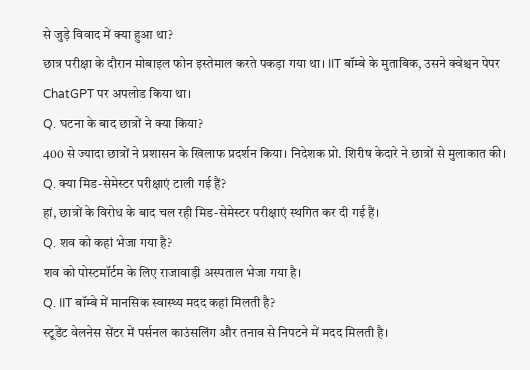से जुड़े विवाद में क्या हुआ था?
छात्र परीक्षा के दौरान मोबाइल फोन इस्तेमाल करते पकड़ा गया था। IIT बॉम्बे के मुताबिक, उसने क्वेश्चन पेपर ChatGPT पर अपलोड किया था।
Q. घटना के बाद छात्रों ने क्या किया?
400 से ज्यादा छात्रों ने प्रशासन के खिलाफ प्रदर्शन किया। निदेशक प्रो. शिरीष केदारे ने छात्रों से मुलाकात की।
Q. क्या मिड-सेमेस्टर परीक्षाएं टाली गई हैं?
हां, छात्रों के विरोध के बाद चल रही मिड-सेमेस्टर परीक्षाएं स्थगित कर दी गई हैं।
Q. शव को कहां भेजा गया है?
शव को पोस्टमॉर्टम के लिए राजावाड़ी अस्पताल भेजा गया है।
Q. IIT बॉम्बे में मानसिक स्वास्थ्य मदद कहां मिलती है?
स्टूडेंट वेलनेस सेंटर में पर्सनल काउंसलिंग और तनाव से निपटने में मदद मिलती है।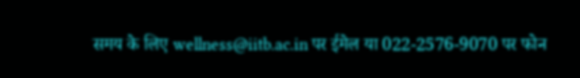समय के लिए wellness@iitb.ac.in पर ईमेल या 022-2576-9070 पर फोन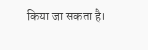किया जा सकता है।